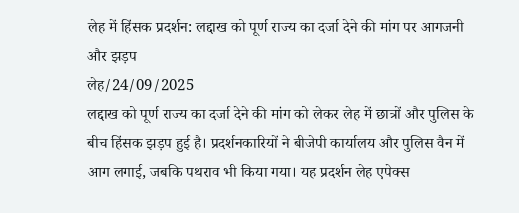लेह में हिंसक प्रदर्शन: लद्दाख को पूर्ण राज्य का दर्जा देने की मांग पर आगजनी और झड़प
लेह/24/09/2025
लद्दाख को पूर्ण राज्य का दर्जा देने की मांग को लेकर लेह में छात्रों और पुलिस के बीच हिंसक झड़प हुई है। प्रदर्शनकारियों ने बीजेपी कार्यालय और पुलिस वैन में आग लगाई, जबकि पथराव भी किया गया। यह प्रदर्शन लेह एपेक्स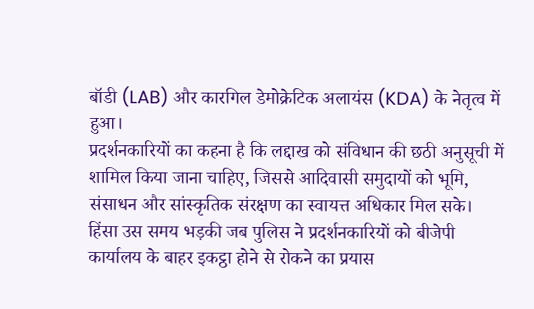बॉडी (LAB) और कारगिल डेमोक्रेटिक अलायंस (KDA) के नेतृत्व में हुआ।
प्रदर्शनकारियों का कहना है कि लद्दाख को संविधान की छठी अनुसूची में शामिल किया जाना चाहिए, जिससे आदिवासी समुदायों को भूमि, संसाधन और सांस्कृतिक संरक्षण का स्वायत्त अधिकार मिल सके। हिंसा उस समय भड़की जब पुलिस ने प्रदर्शनकारियों को बीजेपी कार्यालय के बाहर इकट्ठा होने से रोकने का प्रयास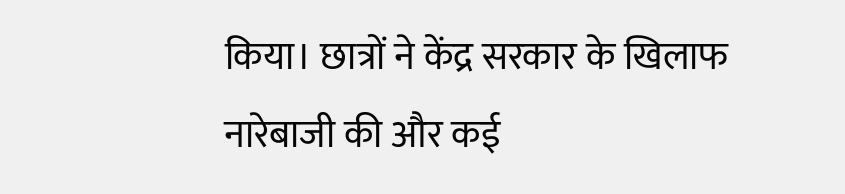किया। छात्रों ने केंद्र सरकार के खिलाफ नारेबाजी की और कई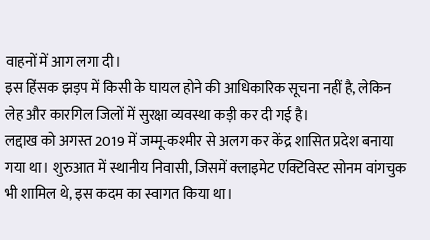वाहनों में आग लगा दी।
इस हिंसक झड़प में किसी के घायल होने की आधिकारिक सूचना नहीं है, लेकिन लेह और कारगिल जिलों में सुरक्षा व्यवस्था कड़ी कर दी गई है।
लद्दाख को अगस्त 2019 में जम्मू-कश्मीर से अलग कर केंद्र शासित प्रदेश बनाया गया था। शुरुआत में स्थानीय निवासी, जिसमें क्लाइमेट एक्टिविस्ट सोनम वांगचुक भी शामिल थे, इस कदम का स्वागत किया था।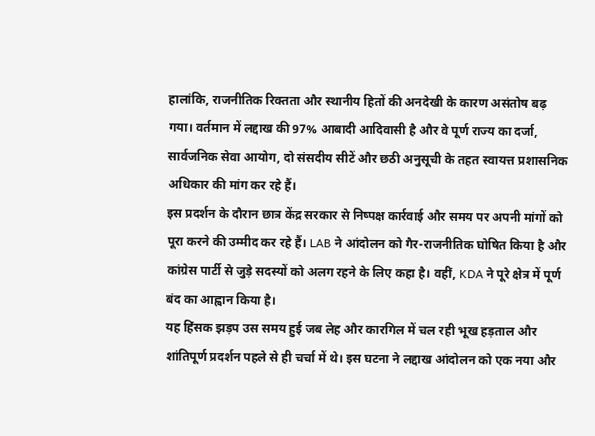हालांकि, राजनीतिक रिक्तता और स्थानीय हितों की अनदेखी के कारण असंतोष बढ़ गया। वर्तमान में लद्दाख की 97% आबादी आदिवासी है और वे पूर्ण राज्य का दर्जा, सार्वजनिक सेवा आयोग, दो संसदीय सीटें और छठी अनुसूची के तहत स्वायत्त प्रशासनिक अधिकार की मांग कर रहे हैं।
इस प्रदर्शन के दौरान छात्र केंद्र सरकार से निष्पक्ष कार्रवाई और समय पर अपनी मांगों को पूरा करने की उम्मीद कर रहे हैं। LAB ने आंदोलन को गैर-राजनीतिक घोषित किया है और कांग्रेस पार्टी से जुड़े सदस्यों को अलग रहने के लिए कहा है। वहीं, KDA ने पूरे क्षेत्र में पूर्ण बंद का आह्वान किया है।
यह हिंसक झड़प उस समय हुई जब लेह और कारगिल में चल रही भूख हड़ताल और शांतिपूर्ण प्रदर्शन पहले से ही चर्चा में थे। इस घटना ने लद्दाख आंदोलन को एक नया और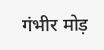गंभीर मोड़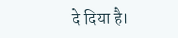दे दिया है।